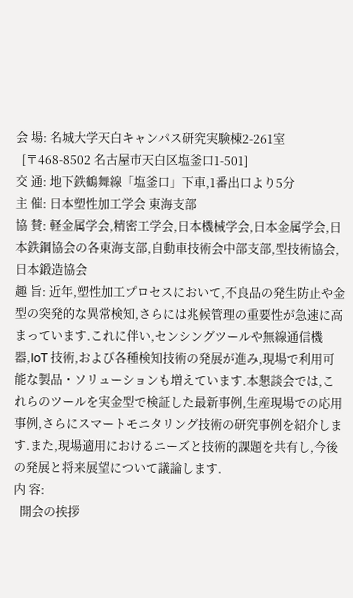会 場: 名城大学天白キャンパス研究実験棟2-261室
  [〒468-8502 名古屋市天白区塩釜口1-501]
交 通: 地下鉄鶴舞線「塩釜口」下車,1番出口より5分
主 催: 日本塑性加工学会 東海支部
協 賛: 軽金属学会,精密工学会,日本機械学会,日本金属学会,日本鉄鋼協会の各東海支部,自動車技術会中部支部,型技術協会,日本鍛造協会
趣 旨: 近年,塑性加工プロセスにおいて,不良品の発生防止や金型の突発的な異常検知,さらには兆候管理の重要性が急速に高まっています.これに伴い,センシングツールや無線通信機器,IoT 技術,および各種検知技術の発展が進み,現場で利用可能な製品・ソリューションも増えています.本懇談会では,これらのツールを実金型で検証した最新事例,生産現場での応用事例,さらにスマートモニタリング技術の研究事例を紹介します.また,現場適用におけるニーズと技術的課題を共有し,今後の発展と将来展望について議論します.
内 容:
  開会の挨拶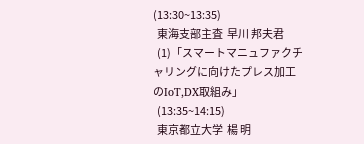(13:30~13:35)
  東海支部主査  早川 邦夫君
  (1)「スマートマニュファクチャリングに向けたプレス加工のIoT,DX取組み」
  (13:35~14:15)
  東京都立大学  楊 明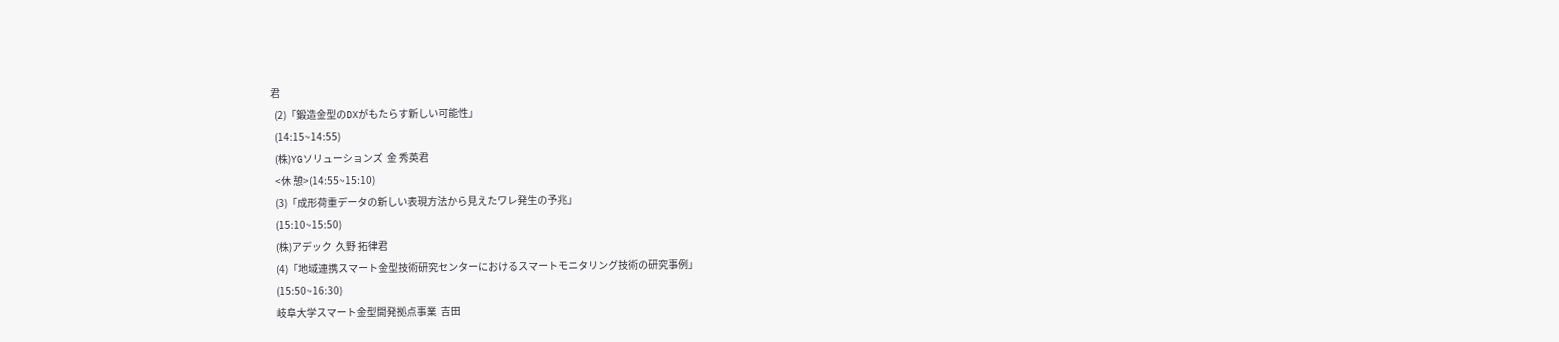君
  (2)「鍛造金型のDXがもたらす新しい可能性」
  (14:15~14:55)
  (株)YGソリューションズ  金 秀英君
  <休 憩>(14:55~15:10)
  (3)「成形荷重データの新しい表現方法から見えたワレ発生の予兆」
  (15:10~15:50)
  (株)アデック  久野 拓律君
  (4)「地域連携スマート金型技術研究センターにおけるスマートモニタリング技術の研究事例」
  (15:50~16:30)
  岐阜大学スマート金型開発拠点事業  吉田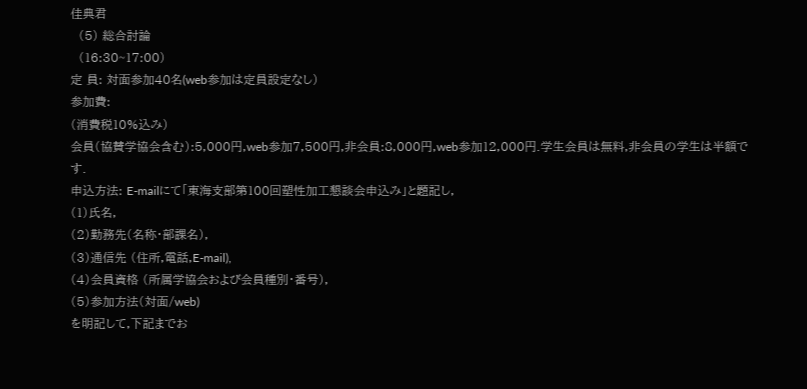佳典君
  (5) 総合討論
  (16:30~17:00)
定 員: 対面参加40名(web参加は定員設定なし)
参加費:
(消費税10%込み)
会員(協賛学協会含む):5,000円,web参加7,500円,非会員:8,000円,web参加12,000円.学生会員は無料,非会員の学生は半額です.
申込方法: E-mailにて「東海支部第100回塑性加工懇談会申込み」と題記し,
(1)氏名,
(2)勤務先(名称・部課名),
(3)通信先 (住所,電話,E-mail),
(4)会員資格 (所属学協会および会員種別・番号),
(5)参加方法(対面/web)
を明記して,下記までお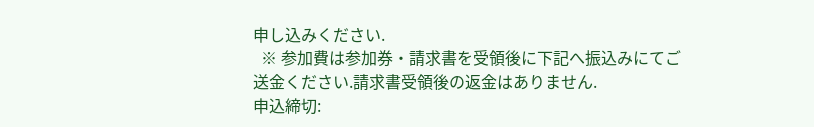申し込みください.
  ※ 参加費は参加券・請求書を受領後に下記へ振込みにてご送金ください.請求書受領後の返金はありません.
申込締切: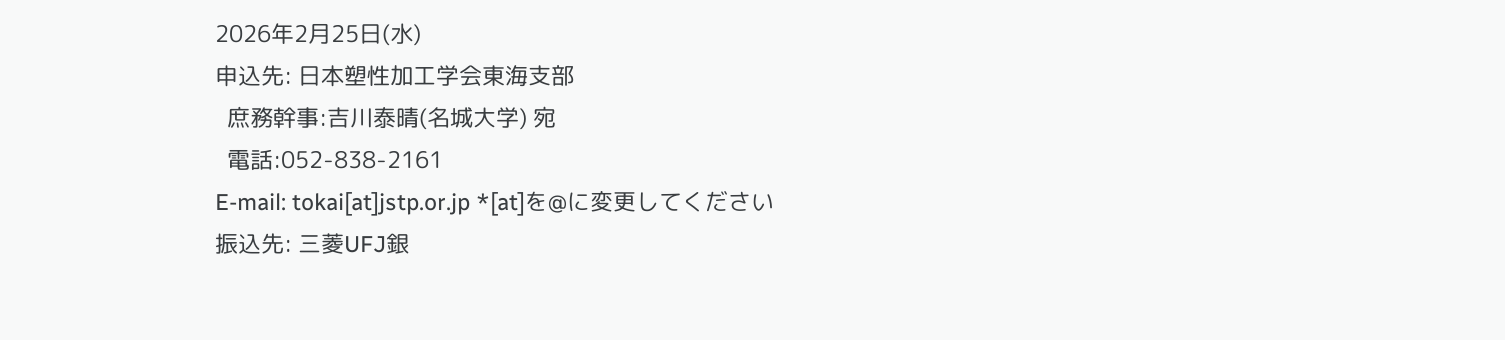2026年2月25日(水)
申込先: 日本塑性加工学会東海支部
  庶務幹事:吉川泰晴(名城大学) 宛
  電話:052-838-2161
E-mail: tokai[at]jstp.or.jp *[at]を@に変更してください
振込先: 三菱UFJ銀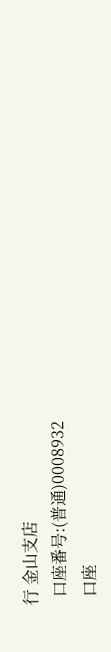行 金山支店
  口座番号:(普通)0008932
  口座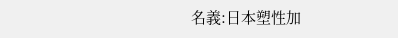名義:日本塑性加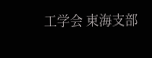工学会 東海支部